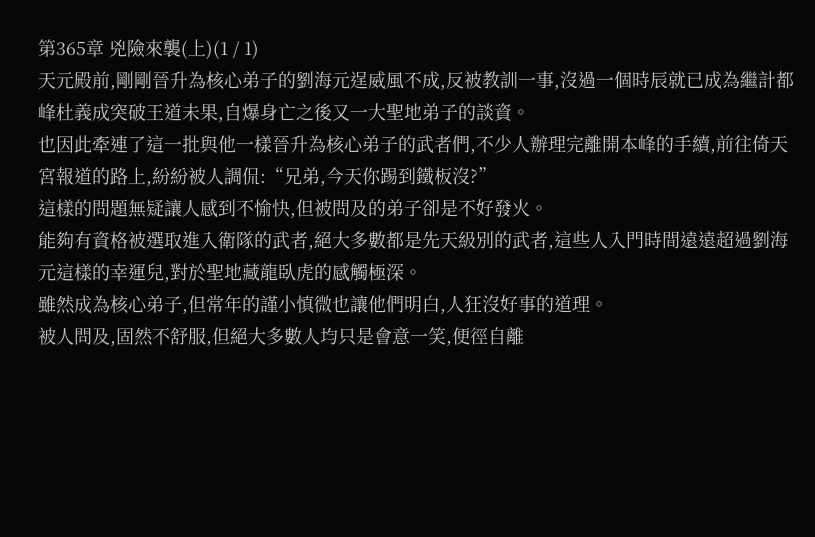第365章 兇險來襲(上)(1 / 1)
天元殿前,剛剛晉升為核心弟子的劉海元逞威風不成,反被教訓一事,沒過一個時辰就已成為繼計都峰杜義成突破王道未果,自爆身亡之後又一大聖地弟子的談資。
也因此牽連了這一批與他一樣晉升為核心弟子的武者們,不少人辦理完離開本峰的手續,前往倚天宮報道的路上,紛紛被人調侃:“兄弟,今天你踢到鐵板沒?”
這樣的問題無疑讓人感到不愉快,但被問及的弟子卻是不好發火。
能夠有資格被選取進入衛隊的武者,絕大多數都是先天級別的武者,這些人入門時間遠遠超過劉海元這樣的幸運兒,對於聖地藏龍臥虎的感觸極深。
雖然成為核心弟子,但常年的謹小慎微也讓他們明白,人狂沒好事的道理。
被人問及,固然不舒服,但絕大多數人均只是會意一笑,便徑自離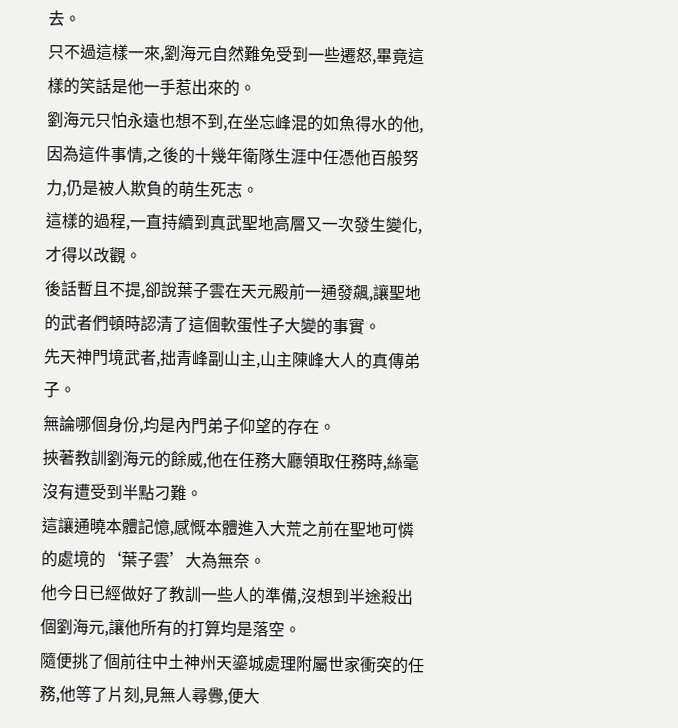去。
只不過這樣一來,劉海元自然難免受到一些遷怒,畢竟這樣的笑話是他一手惹出來的。
劉海元只怕永遠也想不到,在坐忘峰混的如魚得水的他,因為這件事情,之後的十幾年衛隊生涯中任憑他百般努力,仍是被人欺負的萌生死志。
這樣的過程,一直持續到真武聖地高層又一次發生變化,才得以改觀。
後話暫且不提,卻說葉子雲在天元殿前一通發飆,讓聖地的武者們頓時認清了這個軟蛋性子大變的事實。
先天神門境武者,拙青峰副山主,山主陳峰大人的真傳弟子。
無論哪個身份,均是內門弟子仰望的存在。
挾著教訓劉海元的餘威,他在任務大廳領取任務時,絲毫沒有遭受到半點刁難。
這讓通曉本體記憶,感慨本體進入大荒之前在聖地可憐的處境的‘葉子雲’大為無奈。
他今日已經做好了教訓一些人的準備,沒想到半途殺出個劉海元,讓他所有的打算均是落空。
隨便挑了個前往中土神州天鎏城處理附屬世家衝突的任務,他等了片刻,見無人尋釁,便大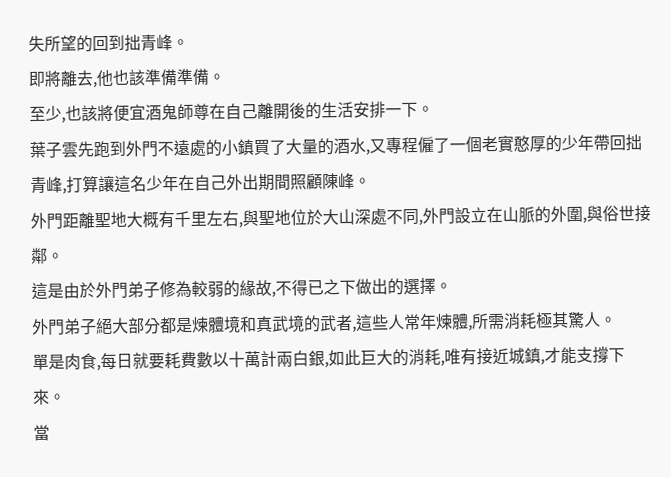失所望的回到拙青峰。
即將離去,他也該準備準備。
至少,也該將便宜酒鬼師尊在自己離開後的生活安排一下。
葉子雲先跑到外門不遠處的小鎮買了大量的酒水,又專程僱了一個老實憨厚的少年帶回拙青峰,打算讓這名少年在自己外出期間照顧陳峰。
外門距離聖地大概有千里左右,與聖地位於大山深處不同,外門設立在山脈的外圍,與俗世接鄰。
這是由於外門弟子修為較弱的緣故,不得已之下做出的選擇。
外門弟子絕大部分都是煉體境和真武境的武者,這些人常年煉體,所需消耗極其驚人。
單是肉食,每日就要耗費數以十萬計兩白銀,如此巨大的消耗,唯有接近城鎮,才能支撐下來。
當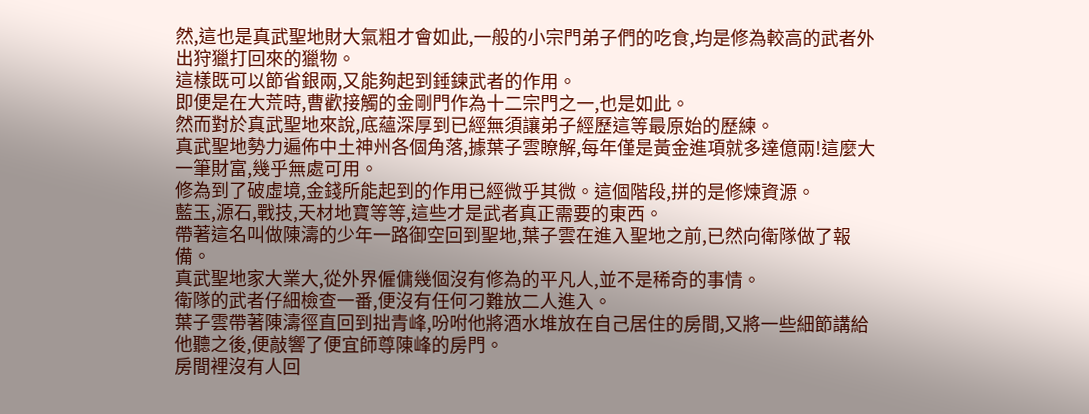然,這也是真武聖地財大氣粗才會如此,一般的小宗門弟子們的吃食,均是修為較高的武者外出狩獵打回來的獵物。
這樣既可以節省銀兩,又能夠起到錘鍊武者的作用。
即便是在大荒時,曹歡接觸的金剛門作為十二宗門之一,也是如此。
然而對於真武聖地來說,底蘊深厚到已經無須讓弟子經歷這等最原始的歷練。
真武聖地勢力遍佈中土神州各個角落,據葉子雲瞭解,每年僅是黃金進項就多達億兩!這麼大一筆財富,幾乎無處可用。
修為到了破虛境,金錢所能起到的作用已經微乎其微。這個階段,拼的是修煉資源。
藍玉,源石,戰技,天材地寶等等,這些才是武者真正需要的東西。
帶著這名叫做陳濤的少年一路御空回到聖地,葉子雲在進入聖地之前,已然向衛隊做了報備。
真武聖地家大業大,從外界僱傭幾個沒有修為的平凡人,並不是稀奇的事情。
衛隊的武者仔細檢查一番,便沒有任何刁難放二人進入。
葉子雲帶著陳濤徑直回到拙青峰,吩咐他將酒水堆放在自己居住的房間,又將一些細節講給他聽之後,便敲響了便宜師尊陳峰的房門。
房間裡沒有人回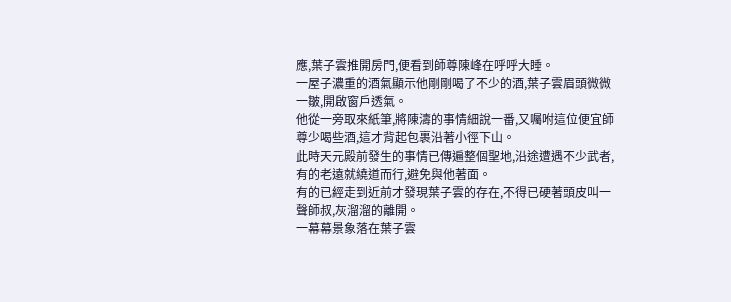應,葉子雲推開房門,便看到師尊陳峰在呼呼大睡。
一屋子濃重的酒氣顯示他剛剛喝了不少的酒,葉子雲眉頭微微一皺,開啟窗戶透氣。
他從一旁取來紙筆,將陳濤的事情細說一番,又囑咐這位便宜師尊少喝些酒,這才背起包裹沿著小徑下山。
此時天元殿前發生的事情已傳遍整個聖地,沿途遭遇不少武者,有的老遠就繞道而行,避免與他著面。
有的已經走到近前才發現葉子雲的存在,不得已硬著頭皮叫一聲師叔,灰溜溜的離開。
一幕幕景象落在葉子雲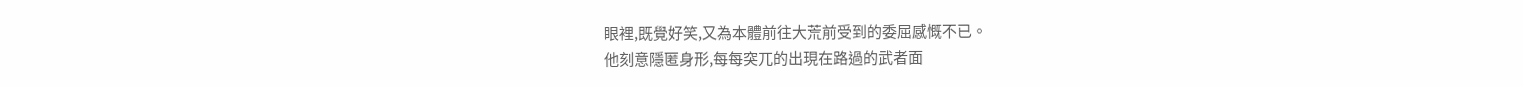眼裡,既覺好笑,又為本體前往大荒前受到的委屈感慨不已。
他刻意隱匿身形,每每突兀的出現在路過的武者面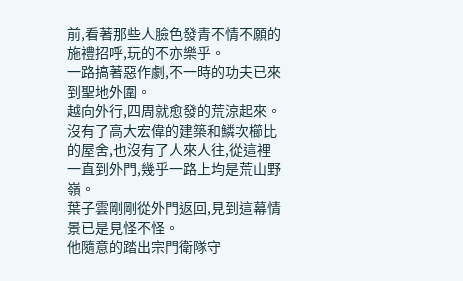前,看著那些人臉色發青不情不願的施禮招呼,玩的不亦樂乎。
一路搞著惡作劇,不一時的功夫已來到聖地外圍。
越向外行,四周就愈發的荒涼起來。
沒有了高大宏偉的建築和鱗次櫛比的屋舍,也沒有了人來人往,從這裡一直到外門,幾乎一路上均是荒山野嶺。
葉子雲剛剛從外門返回,見到這幕情景已是見怪不怪。
他隨意的踏出宗門衛隊守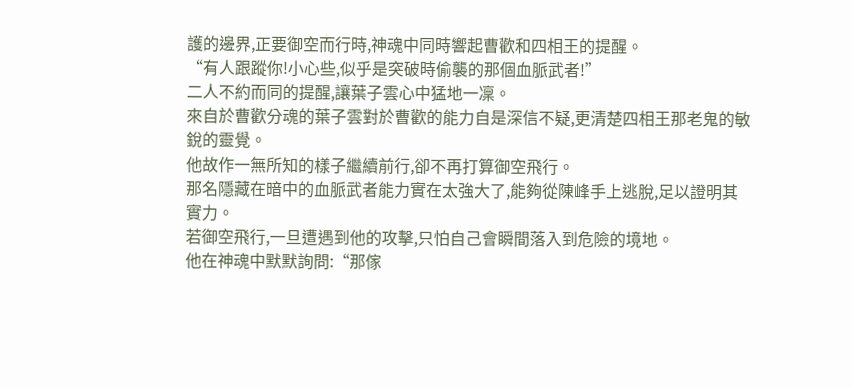護的邊界,正要御空而行時,神魂中同時響起曹歡和四相王的提醒。
“有人跟蹤你!小心些,似乎是突破時偷襲的那個血脈武者!”
二人不約而同的提醒,讓葉子雲心中猛地一凜。
來自於曹歡分魂的葉子雲對於曹歡的能力自是深信不疑,更清楚四相王那老鬼的敏銳的靈覺。
他故作一無所知的樣子繼續前行,卻不再打算御空飛行。
那名隱藏在暗中的血脈武者能力實在太強大了,能夠從陳峰手上逃脫,足以證明其實力。
若御空飛行,一旦遭遇到他的攻擊,只怕自己會瞬間落入到危險的境地。
他在神魂中默默詢問:“那傢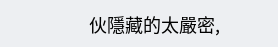伙隱藏的太嚴密,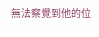無法察覺到他的位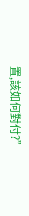置,該如何對付?”